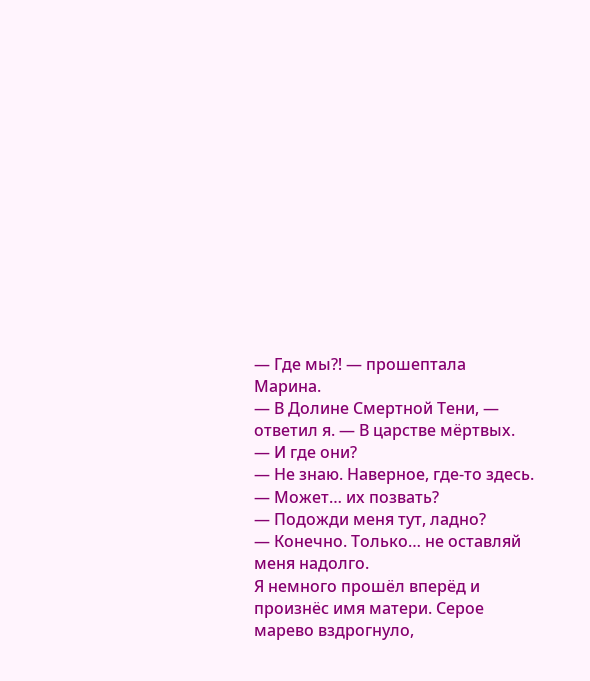— Где мы⁈ — прошептала Марина.
— В Долине Смертной Тени, — ответил я. — В царстве мёртвых.
— И где они?
— Не знаю. Наверное, где-то здесь.
— Может… их позвать?
— Подожди меня тут, ладно?
— Конечно. Только… не оставляй меня надолго.
Я немного прошёл вперёд и произнёс имя матери. Серое марево вздрогнуло,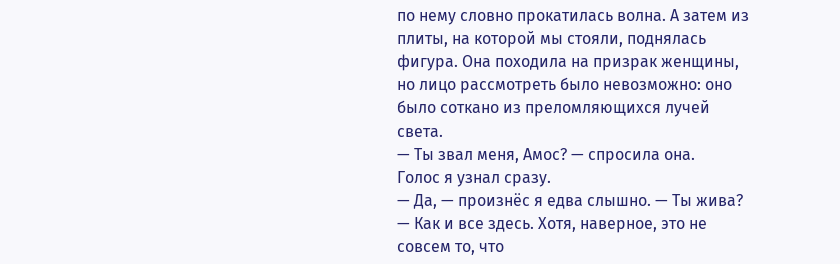по нему словно прокатилась волна. А затем из плиты, на которой мы стояли, поднялась фигура. Она походила на призрак женщины, но лицо рассмотреть было невозможно: оно было соткано из преломляющихся лучей света.
— Ты звал меня, Амос? — спросила она.
Голос я узнал сразу.
— Да, — произнёс я едва слышно. — Ты жива?
— Как и все здесь. Хотя, наверное, это не совсем то, что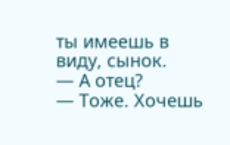ты имеешь в виду, сынок.
— А отец?
— Тоже. Хочешь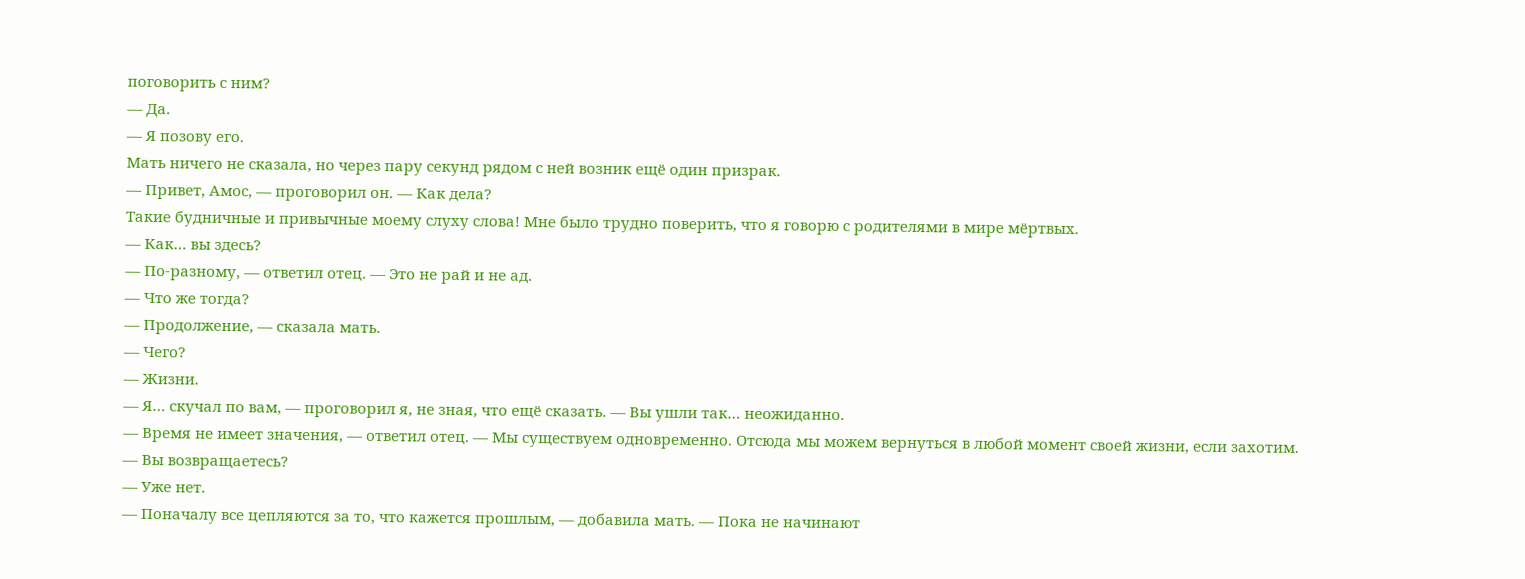поговорить с ним?
— Да.
— Я позову его.
Мать ничего не сказала, но через пару секунд рядом с ней возник ещё один призрак.
— Привет, Амос, — проговорил он. — Как дела?
Такие будничные и привычные моему слуху слова! Мне было трудно поверить, что я говорю с родителями в мире мёртвых.
— Как… вы здесь?
— По-разному, — ответил отец. — Это не рай и не ад.
— Что же тогда?
— Продолжение, — сказала мать.
— Чего?
— Жизни.
— Я… скучал по вам, — проговорил я, не зная, что ещё сказать. — Вы ушли так… неожиданно.
— Время не имеет значения, — ответил отец. — Мы существуем одновременно. Отсюда мы можем вернуться в любой момент своей жизни, если захотим.
— Вы возвращаетесь?
— Уже нет.
— Поначалу все цепляются за то, что кажется прошлым, — добавила мать. — Пока не начинают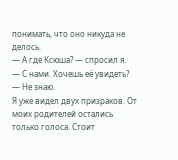понимать, что оно никуда не делось.
— А где Ксюша? — спросил я.
— С нами. Хочешь её увидеть?
— Не знаю.
Я уже видел двух призраков. От моих родителей остались только голоса. Стоит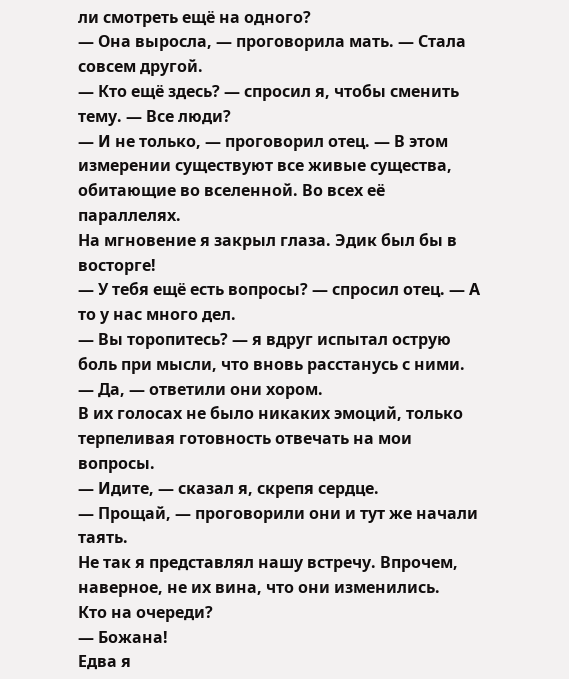ли смотреть ещё на одного?
— Она выросла, — проговорила мать. — Стала совсем другой.
— Кто ещё здесь? — спросил я, чтобы сменить тему. — Все люди?
— И не только, — проговорил отец. — В этом измерении существуют все живые существа, обитающие во вселенной. Во всех её параллелях.
На мгновение я закрыл глаза. Эдик был бы в восторге!
— У тебя ещё есть вопросы? — спросил отец. — А то у нас много дел.
— Вы торопитесь? — я вдруг испытал острую боль при мысли, что вновь расстанусь с ними.
— Да, — ответили они хором.
В их голосах не было никаких эмоций, только терпеливая готовность отвечать на мои вопросы.
— Идите, — сказал я, скрепя сердце.
— Прощай, — проговорили они и тут же начали таять.
Не так я представлял нашу встречу. Впрочем, наверное, не их вина, что они изменились.
Кто на очереди?
— Божана!
Едва я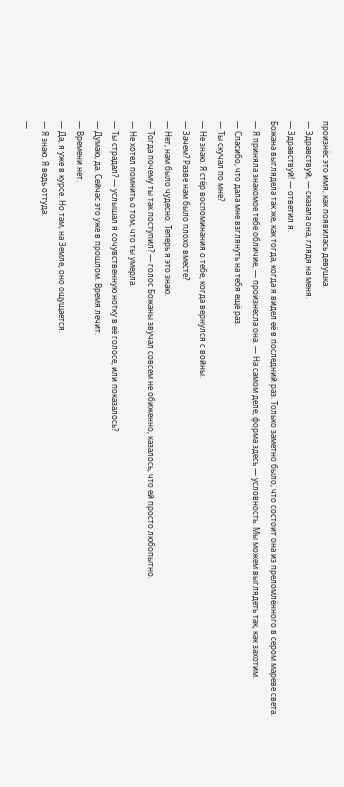произнёс это имя, как появилась девушка.
— Здравствуй, — сказала она, глядя на меня.
— Здравствуй! — ответил я.
Божана выглядела так же, как тогда, когда я видел её в последний раз. Только заметно было, что состоит она из преломлённого в сером мареве света.
— Я приняла знакомое тебе обличие, — произнесла она. — На самом деле, форма здесь — условность. Мы можем выглядеть так, как захотим.
— Спасибо, что дала мне взглянуть на тебя ещё раз.
— Ты скучал по мне?
— Не знаю. Я стёр воспоминания о тебе, когда вернулся с войны.
— Зачем? Разве нам было плохо вместе?
— Нет, нам было чудесно. Теперь я это знаю.
— Тогда почему ты так поступил? — голос Божаны звучал совсем не обиженно, казалось, что ей просто любопытно.
— Не хотел помнить о том, что ты умерла.
— Ты страдал? — услышал я сочувственную нотку в её голосе, или показалось?
— Думаю, да. Сейчас это уже в прошлом. Время лечит.
— Времени нет.
— Да, я уже в курсе. Но там, на Земле, оно ощущается.
— Я знаю. Я ведь оттуда.
—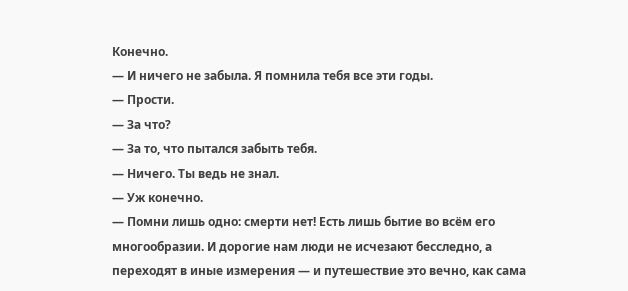Конечно.
— И ничего не забыла. Я помнила тебя все эти годы.
— Прости.
— За что?
— За то, что пытался забыть тебя.
— Ничего. Ты ведь не знал.
— Уж конечно.
— Помни лишь одно: смерти нет! Есть лишь бытие во всём его многообразии. И дорогие нам люди не исчезают бесследно, а переходят в иные измерения — и путешествие это вечно, как сама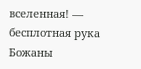вселенная! — бесплотная рука Божаны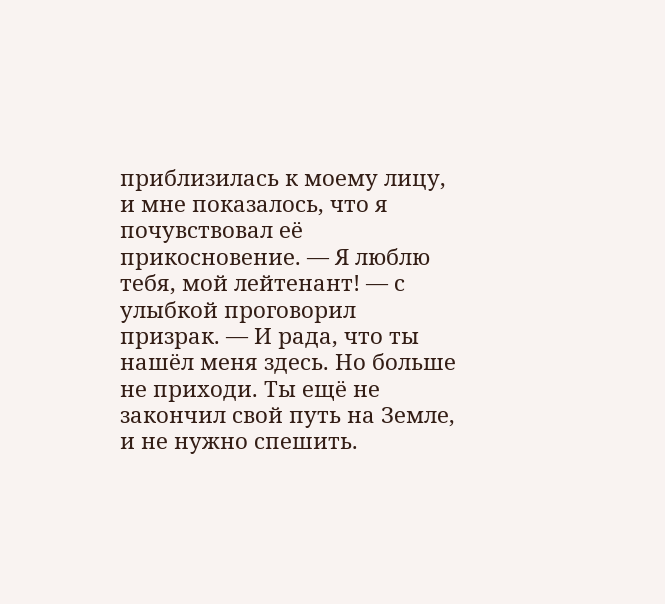приблизилась к моему лицу, и мне показалось, что я почувствовал её прикосновение. — Я люблю тебя, мой лейтенант! — с улыбкой проговорил призрак. — И рада, что ты нашёл меня здесь. Но больше не приходи. Ты ещё не закончил свой путь на Земле, и не нужно спешить.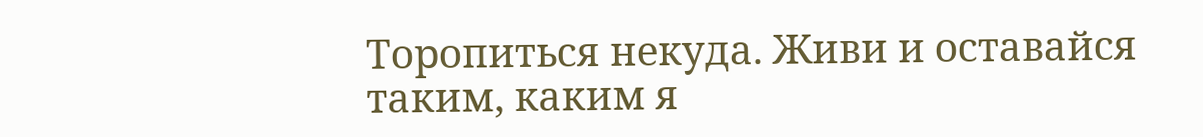Торопиться некуда. Живи и оставайся таким, каким я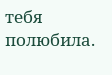тебя полюбила.